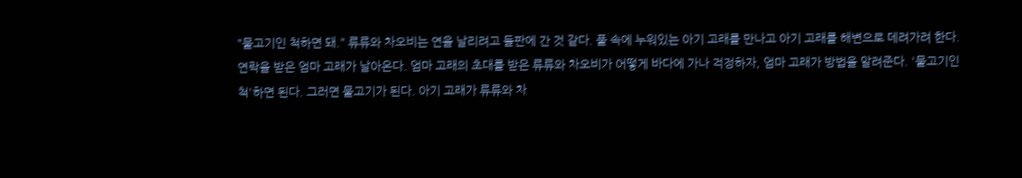"물고기인 척하면 돼." 류류와 차오비는 연을 날리려고 들판에 간 것 같다. 풀 속에 누워있는 아기 고래를 만나고 아기 고래를 해변으로 데려가려 한다. 연락을 받은 엄마 고래가 날아온다. 엄마 고래의 초대를 받은 류류와 차오비가 어떻게 바다에 가나 걱정하자, 엄마 고래가 방법을 알려준다. '물고기인 척'하면 된다. 그러면 물고기가 된다. 아기 고래가 류류와 차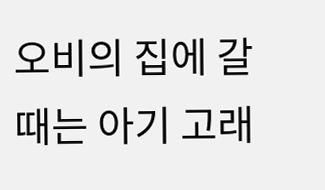오비의 집에 갈 때는 아기 고래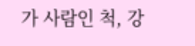가 사람인 척, 강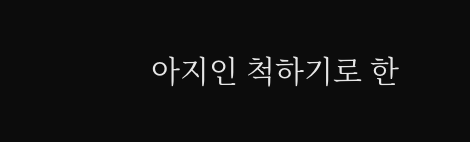아지인 척하기로 한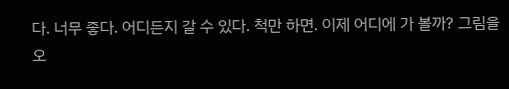다. 너무 좋다. 어디든지 갈 수 있다. 척만 하면. 이제 어디에 가 볼까? 그림을 오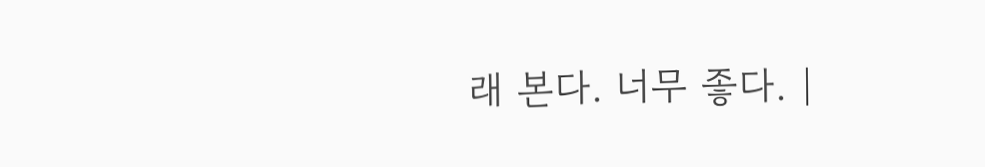래 본다. 너무 좋다. |